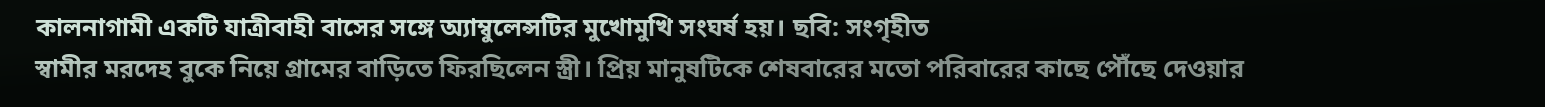কালনাগামী একটি যাত্রীবাহী বাসের সঙ্গে অ্যাম্বুলেন্সটির মুখোমুখি সংঘর্ষ হয়। ছবি: সংগৃহীত
স্বামীর মরদেহ বুকে নিয়ে গ্রামের বাড়িতে ফিরছিলেন স্ত্রী। প্রিয় মানুষটিকে শেষবারের মতো পরিবারের কাছে পৌঁছে দেওয়ার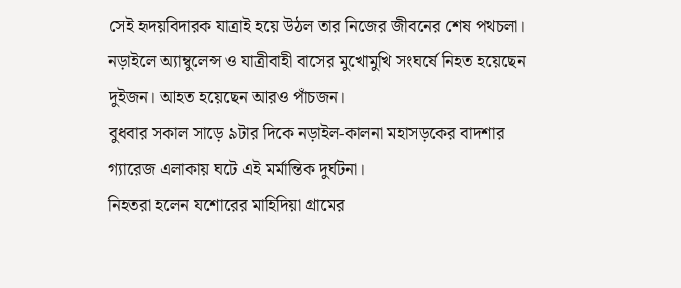সেই হৃদয়বিদারক যাত্রাই হয়ে উঠল তার নিজের জীবনের শেষ পথচলা। নড়াইলে অ্যাম্বুলেন্স ও যাত্রীবাহী বাসের মুখোমুখি সংঘর্ষে নিহত হয়েছেন দুইজন। আহত হয়েছেন আরও পাঁচজন।
বুধবার সকাল সাড়ে ৯টার দিকে নড়াইল-কালনা মহাসড়কের বাদশার গ্যারেজ এলাকায় ঘটে এই মর্মান্তিক দুর্ঘটনা।
নিহতরা হলেন যশোরের মাহিদিয়া গ্রামের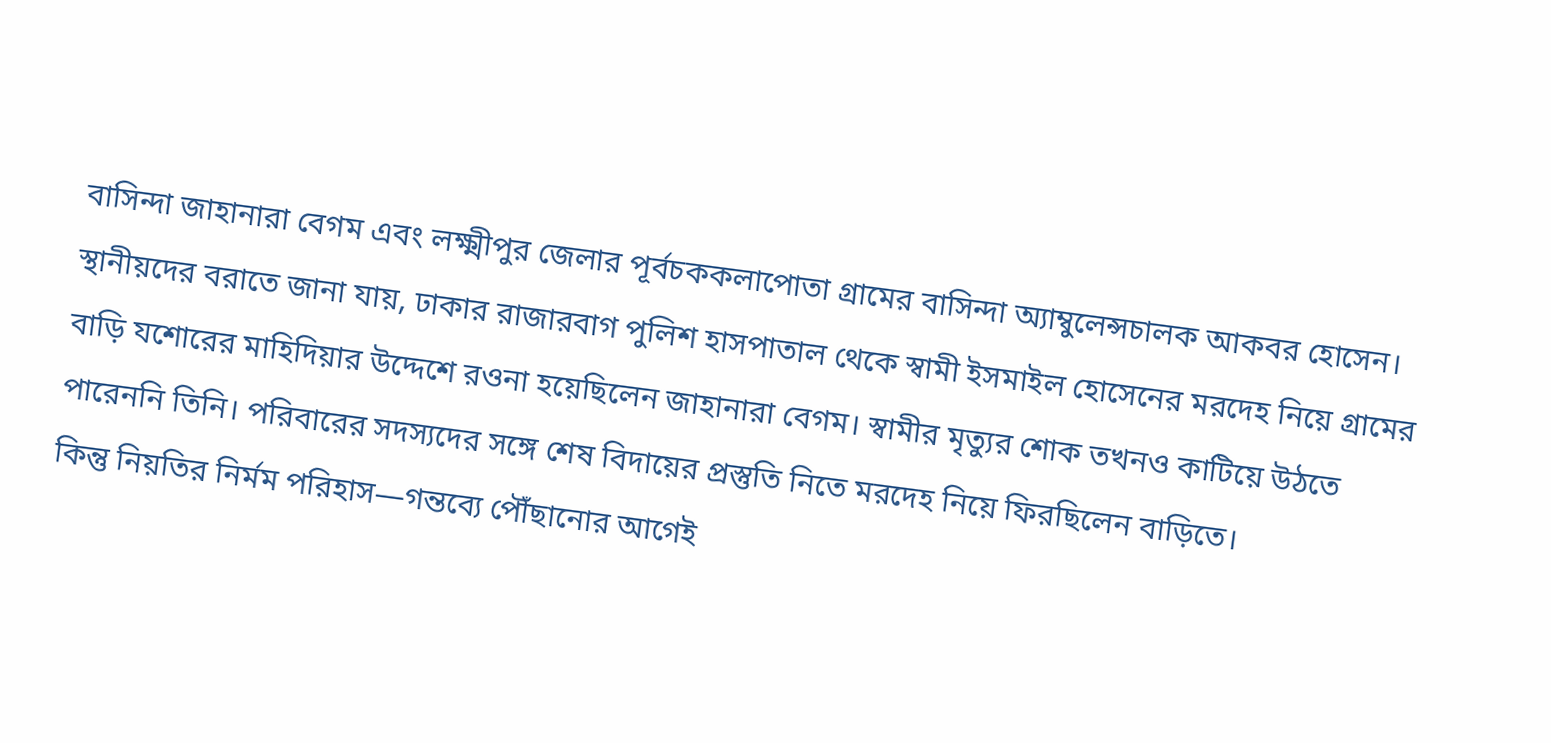বাসিন্দা জাহানারা বেগম এবং লক্ষ্মীপুর জেলার পূর্বচককলাপোতা গ্রামের বাসিন্দা অ্যাম্বুলেন্সচালক আকবর হোসেন।
স্থানীয়দের বরাতে জানা যায়, ঢাকার রাজারবাগ পুলিশ হাসপাতাল থেকে স্বামী ইসমাইল হোসেনের মরদেহ নিয়ে গ্রামের বাড়ি যশোরের মাহিদিয়ার উদ্দেশে রওনা হয়েছিলেন জাহানারা বেগম। স্বামীর মৃত্যুর শোক তখনও কাটিয়ে উঠতে পারেননি তিনি। পরিবারের সদস্যদের সঙ্গে শেষ বিদায়ের প্রস্তুতি নিতে মরদেহ নিয়ে ফিরছিলেন বাড়িতে।
কিন্তু নিয়তির নির্মম পরিহাস—গন্তব্যে পৌঁছানোর আগেই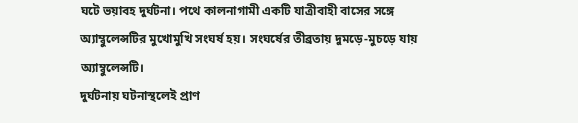ঘটে ভয়াবহ দুর্ঘটনা। পথে কালনাগামী একটি যাত্রীবাহী বাসের সঙ্গে অ্যাম্বুলেন্সটির মুখোমুখি সংঘর্ষ হয়। সংঘর্ষের তীব্রতায় দুমড়ে-মুচড়ে যায় অ্যাম্বুলেন্সটি।
দুর্ঘটনায় ঘটনাস্থলেই প্রাণ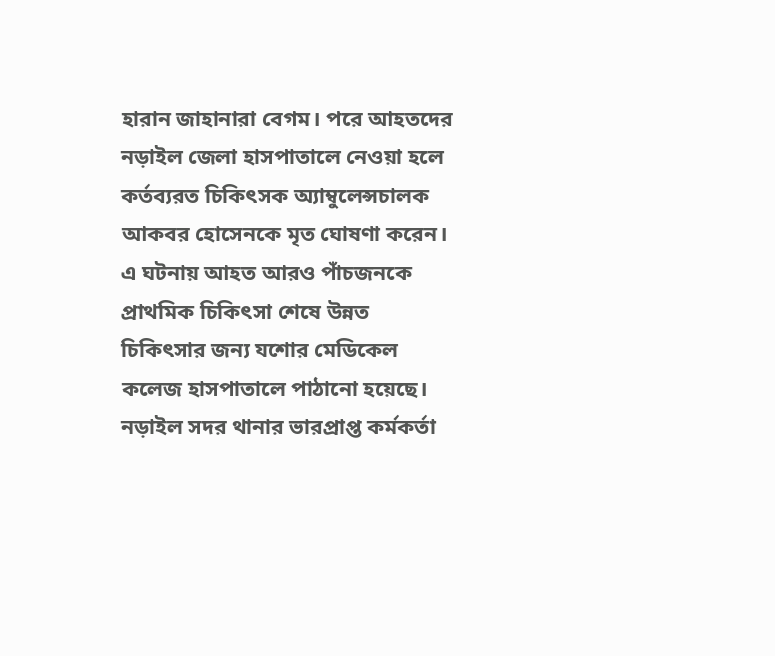হারান জাহানারা বেগম। পরে আহতদের নড়াইল জেলা হাসপাতালে নেওয়া হলে কর্তব্যরত চিকিৎসক অ্যাম্বুলেন্সচালক আকবর হোসেনকে মৃত ঘোষণা করেন।
এ ঘটনায় আহত আরও পাঁচজনকে প্রাথমিক চিকিৎসা শেষে উন্নত চিকিৎসার জন্য যশোর মেডিকেল কলেজ হাসপাতালে পাঠানো হয়েছে।
নড়াইল সদর থানার ভারপ্রাপ্ত কর্মকর্তা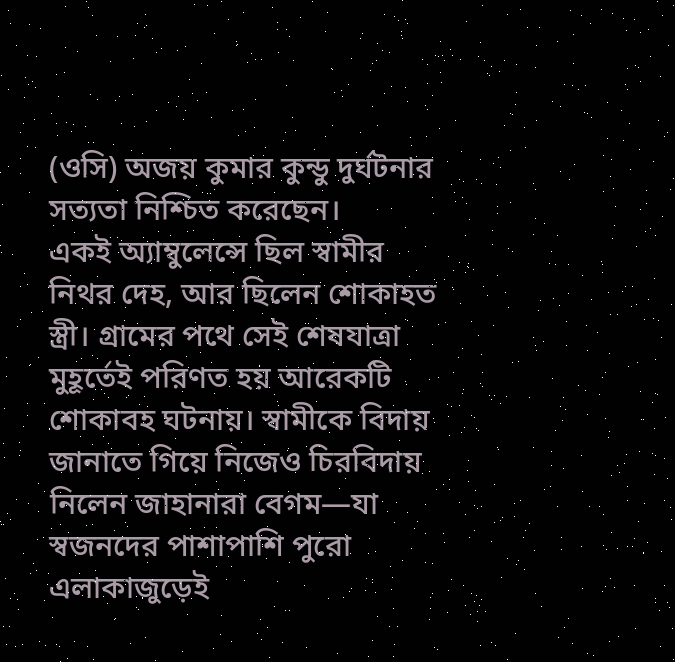(ওসি) অজয় কুমার কুন্ডু দুর্ঘটনার সত্যতা নিশ্চিত করেছেন।
একই অ্যাম্বুলেন্সে ছিল স্বামীর নিথর দেহ, আর ছিলেন শোকাহত স্ত্রী। গ্রামের পথে সেই শেষযাত্রা মুহূর্তেই পরিণত হয় আরেকটি শোকাবহ ঘটনায়। স্বামীকে বিদায় জানাতে গিয়ে নিজেও চিরবিদায় নিলেন জাহানারা বেগম—যা স্বজনদের পাশাপাশি পুরো এলাকাজুড়েই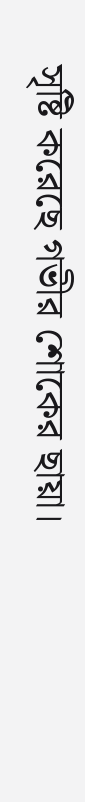সৃষ্টি করেছে গভীর শোকের ছায়া।